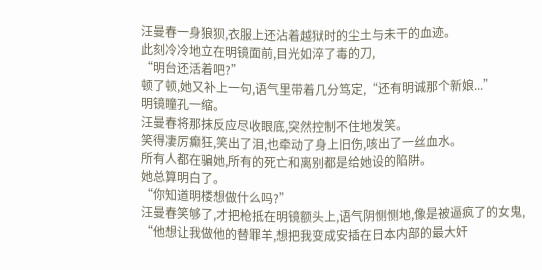汪曼春一身狼狈,衣服上还沾着越狱时的尘土与未干的血迹。
此刻冷冷地立在明镜面前,目光如淬了毒的刀,
“明台还活着吧?”
顿了顿,她又补上一句,语气里带着几分笃定,“还有明诚那个新娘...”
明镜瞳孔一缩。
汪曼春将那抹反应尽收眼底,突然控制不住地发笑。
笑得凄厉癫狂,笑出了泪,也牵动了身上旧伤,咳出了一丝血水。
所有人都在骗她,所有的死亡和离别都是给她设的陷阱。
她总算明白了。
“你知道明楼想做什么吗?”
汪曼春笑够了,才把枪抵在明镜额头上,语气阴恻恻地,像是被逼疯了的女鬼,
“他想让我做他的替罪羊,想把我变成安插在日本内部的最大奸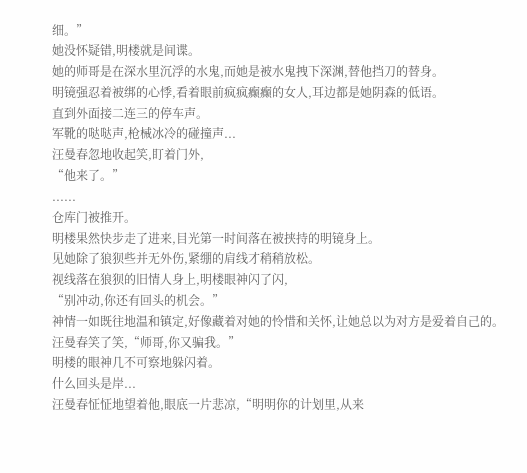细。”
她没怀疑错,明楼就是间谍。
她的师哥是在深水里沉浮的水鬼,而她是被水鬼拽下深渊,替他挡刀的替身。
明镜强忍着被绑的心悸,看着眼前疯疯癫癫的女人,耳边都是她阴森的低语。
直到外面接二连三的停车声。
军靴的哒哒声,枪械冰冷的碰撞声...
汪曼春忽地收起笑,盯着门外,
“他来了。”
......
仓库门被推开。
明楼果然快步走了进来,目光第一时间落在被挟持的明镜身上。
见她除了狼狈些并无外伤,紧绷的肩线才稍稍放松。
视线落在狼狈的旧情人身上,明楼眼神闪了闪,
“别冲动,你还有回头的机会。”
神情一如既往地温和镇定,好像藏着对她的怜惜和关怀,让她总以为对方是爱着自己的。
汪曼春笑了笑,“师哥,你又骗我。”
明楼的眼神几不可察地躲闪着。
什么回头是岸...
汪曼春怔怔地望着他,眼底一片悲凉,“明明你的计划里,从来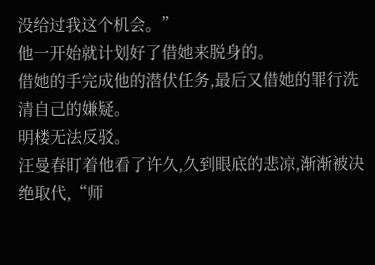没给过我这个机会。”
他一开始就计划好了借她来脱身的。
借她的手完成他的潜伏任务,最后又借她的罪行洗清自己的嫌疑。
明楼无法反驳。
汪曼春盯着他看了许久,久到眼底的悲凉,渐渐被决绝取代,“师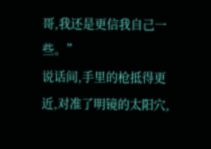哥,我还是更信我自己一些。”
说话间,手里的枪抵得更近,对准了明镜的太阳穴,